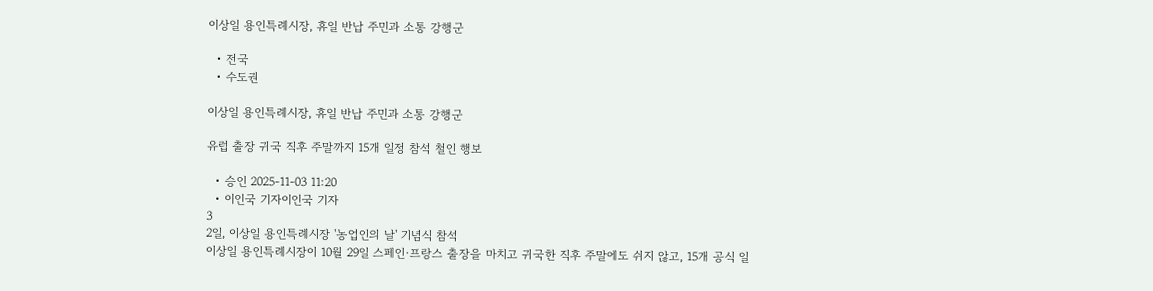이상일 용인특례시장, 휴일 반납 주민과 소통 강행군

  • 전국
  • 수도권

이상일 용인특례시장, 휴일 반납 주민과 소통 강행군

유럽 출장 귀국 직후 주말까지 15개 일정 참석 철인 행보

  • 승인 2025-11-03 11:20
  • 이인국 기자이인국 기자
3
2일, 이상일 용인특례시장 '농업인의 날' 기념식 참석
이상일 용인특례시장이 10월 29일 스페인·프랑스 출장을 마치고 귀국한 직후 주말에도 쉬지 않고, 15개 공식 일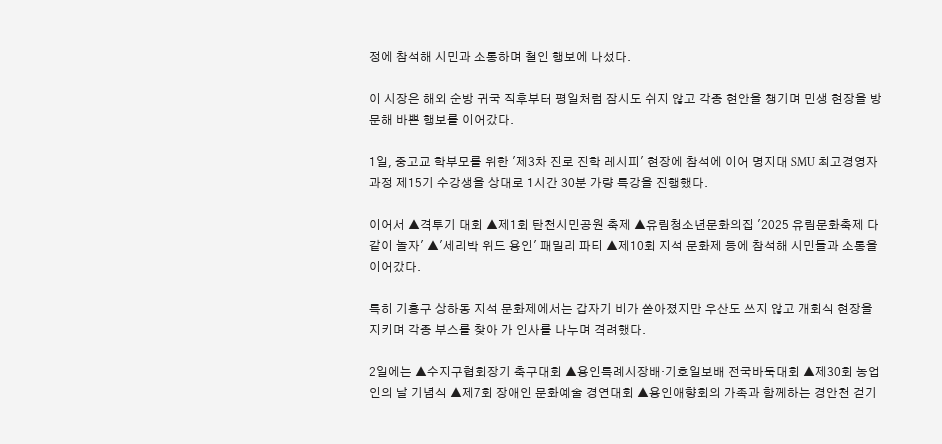정에 참석해 시민과 소통하며 철인 행보에 나섰다.

이 시장은 해외 순방 귀국 직후부터 평일처럼 잠시도 쉬지 않고 각종 현안을 챙기며 민생 현장을 방문해 바쁜 행보를 이어갔다.

1일, 중고교 학부모를 위한 '제3차 진로 진학 레시피' 현장에 참석에 이어 명지대 SMU 최고경영자과정 제15기 수강생을 상대로 1시간 30분 가량 특강을 진행했다.

이어서 ▲격투기 대회 ▲제1회 탄천시민공원 축제 ▲유림청소년문화의집 '2025 유림문화축제 다같이 놀자' ▲'세리박 위드 용인' 패밀리 파티 ▲제10회 지석 문화제 등에 참석해 시민들과 소통을 이어갔다.

특히 기흥구 상하동 지석 문화제에서는 갑자기 비가 쏟아졌지만 우산도 쓰지 않고 개회식 현장을 지키며 각종 부스를 찾아 가 인사를 나누며 격려했다.

2일에는 ▲수지구협회장기 축구대회 ▲용인특례시장배·기호일보배 전국바둑대회 ▲제30회 농업인의 날 기념식 ▲제7회 장애인 문화예술 경연대회 ▲용인애향회의 가족과 함께하는 경안천 걷기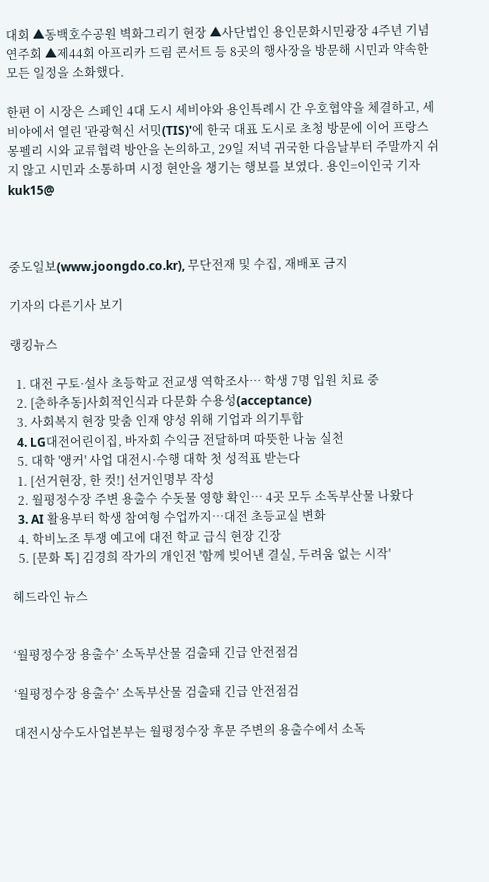대회 ▲동백호수공원 벽화그리기 현장 ▲사단법인 용인문화시민광장 4주년 기념 연주회 ▲제44회 아프리카 드림 콘서트 등 8곳의 행사장을 방문해 시민과 약속한 모든 일정을 소화했다.

한편 이 시장은 스페인 4대 도시 세비야와 용인특례시 간 우호협약을 체결하고, 세비야에서 열린 '관광혁신 서밋(TIS)'에 한국 대표 도시로 초청 방문에 이어 프랑스 몽펠리 시와 교류협력 방안을 논의하고, 29일 저녁 귀국한 다음날부터 주말까지 쉬지 않고 시민과 소통하며 시정 현안을 챙기는 행보를 보였다. 용인=이인국 기자 kuk15@



중도일보(www.joongdo.co.kr), 무단전재 및 수집, 재배포 금지

기자의 다른기사 보기

랭킹뉴스

  1. 대전 구토·설사 초등학교 전교생 역학조사… 학생 7명 입원 치료 중
  2. [춘하추동]사회적인식과 다문화 수용성(acceptance)
  3. 사회복지 현장 맞춤 인재 양성 위해 기업과 의기투합
  4. LG대전어린이집, 바자회 수익금 전달하며 따뜻한 나눔 실천
  5. 대학 '앵커' 사업 대전시·수행 대학 첫 성적표 받는다
  1. [선거현장, 한 컷!] 선거인명부 작성
  2. 월평정수장 주변 용출수 수돗물 영향 확인… 4곳 모두 소독부산물 나왔다
  3. AI 활용부터 학생 참여형 수업까지…대전 초등교실 변화
  4. 학비노조 투쟁 예고에 대전 학교 급식 현장 긴장
  5. [문화 톡] 김경희 작가의 개인전 '함께 빚어낸 결실, 두려움 없는 시작'

헤드라인 뉴스


‘월평정수장 용출수’ 소독부산물 검출돼 긴급 안전점검

‘월평정수장 용출수’ 소독부산물 검출돼 긴급 안전점검

대전시상수도사업본부는 월평정수장 후문 주변의 용출수에서 소독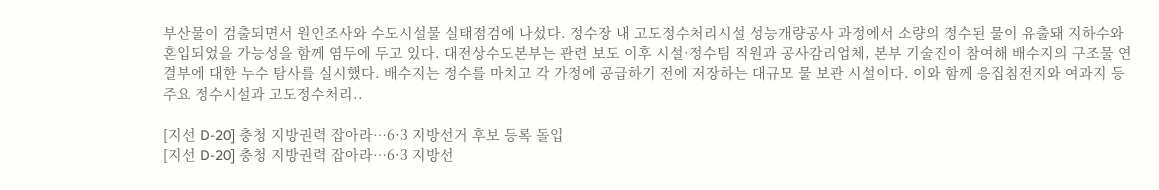부산물이 검출되면서 원인조사와 수도시설물 실태점검에 나섰다. 정수장 내 고도정수처리시설 성능개량공사 과정에서 소량의 정수된 물이 유출돼 지하수와 혼입되었을 가능성을 함께 염두에 두고 있다. 대전상수도본부는 관련 보도 이후 시설·정수팀 직원과 공사감리업체, 본부 기술진이 참여해 배수지의 구조물 연결부에 대한 누수 탐사를 실시했다. 배수지는 정수를 마치고 각 가정에 공급하기 전에 저장하는 대규모 물 보관 시설이다. 이와 함께 응집침전지와 여과지 등 주요 정수시설과 고도정수처리..

[지선 D-20] 충청 지방권력 잡아라…6·3 지방선거 후보 등록 돌입
[지선 D-20] 충청 지방권력 잡아라…6·3 지방선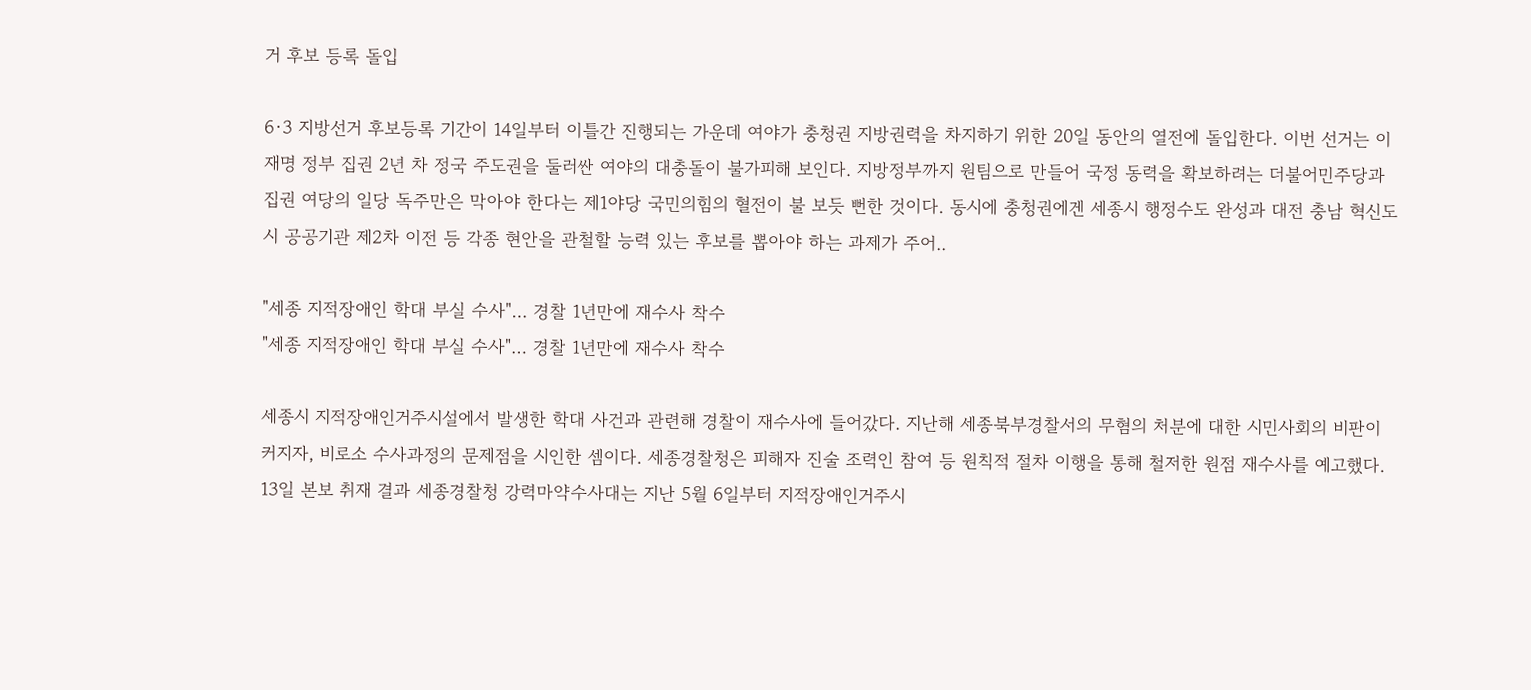거 후보 등록 돌입

6·3 지방선거 후보등록 기간이 14일부터 이틀간 진행되는 가운데 여야가 충청권 지방권력을 차지하기 위한 20일 동안의 열전에 돌입한다. 이번 선거는 이재명 정부 집권 2년 차 정국 주도권을 둘러싼 여야의 대충돌이 불가피해 보인다. 지방정부까지 원팀으로 만들어 국정 동력을 확보하려는 더불어민주당과 집권 여당의 일당 독주만은 막아야 한다는 제1야당 국민의힘의 혈전이 불 보듯 뻔한 것이다. 동시에 충청권에겐 세종시 행정수도 완성과 대전 충남 혁신도시 공공기관 제2차 이전 등 각종 현안을 관철할 능력 있는 후보를 뽑아야 하는 과제가 주어..

"세종 지적장애인 학대 부실 수사"… 경찰 1년만에 재수사 착수
"세종 지적장애인 학대 부실 수사"… 경찰 1년만에 재수사 착수

세종시 지적장애인거주시설에서 발생한 학대 사건과 관련해 경찰이 재수사에 들어갔다. 지난해 세종북부경찰서의 무혐의 처분에 대한 시민사회의 비판이 커지자, 비로소 수사과정의 문제점을 시인한 셈이다. 세종경찰청은 피해자 진술 조력인 참여 등 원칙적 절차 이행을 통해 철저한 원점 재수사를 예고했다. 13일 본보 취재 결과 세종경찰청 강력마약수사대는 지난 5월 6일부터 지적장애인거주시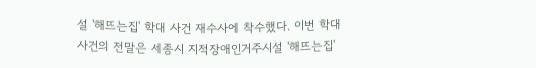설 '해뜨는집' 학대 사건 재수사에 착수했다. 이번 학대 사건의 전말은 세종시 지적장애인거주시설 '해뜨는집'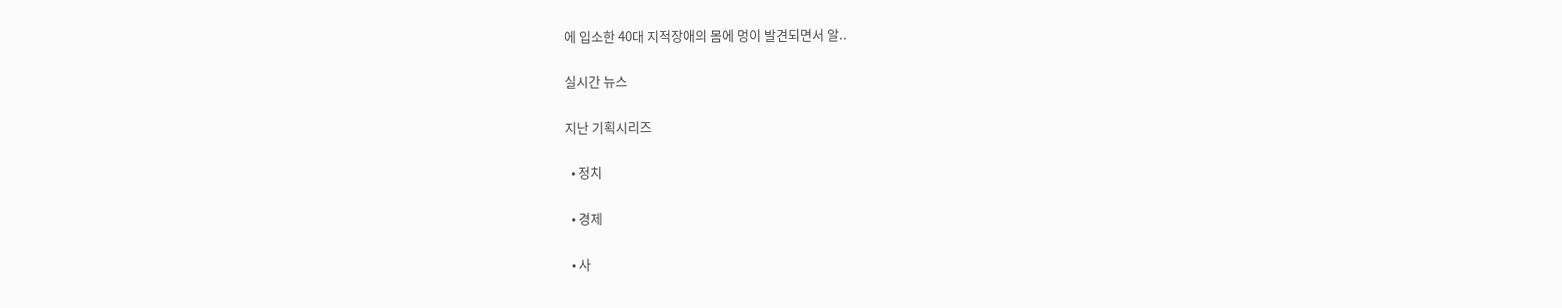에 입소한 40대 지적장애의 몸에 멍이 발견되면서 알..

실시간 뉴스

지난 기획시리즈

  • 정치

  • 경제

  • 사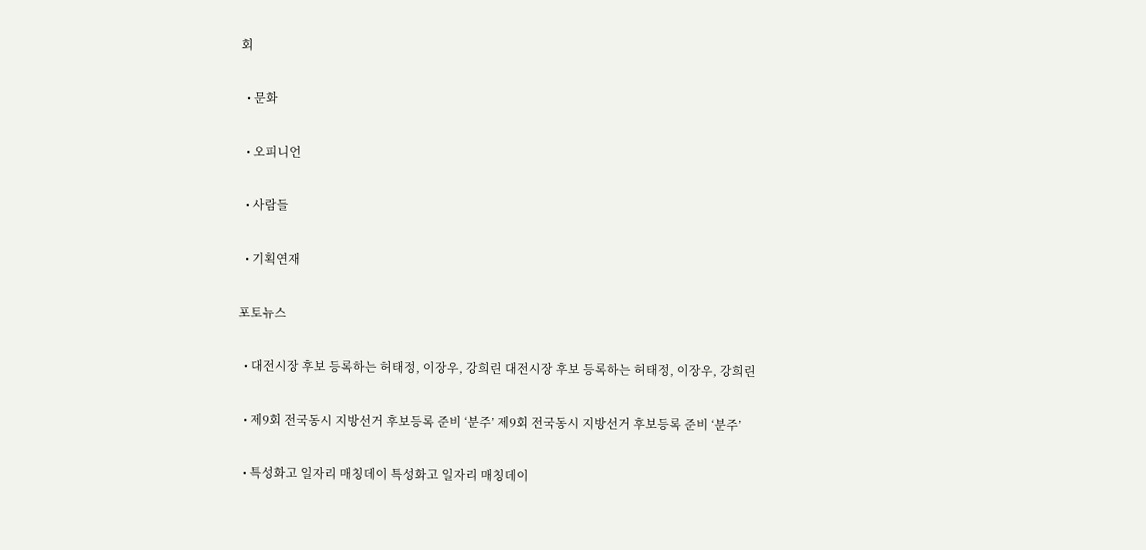회

  • 문화

  • 오피니언

  • 사람들

  • 기획연재

포토뉴스

  • 대전시장 후보 등록하는 허태정, 이장우, 강희린 대전시장 후보 등록하는 허태정, 이장우, 강희린

  • 제9회 전국동시 지방선거 후보등록 준비 ‘분주’ 제9회 전국동시 지방선거 후보등록 준비 ‘분주’

  • 특성화고 일자리 매칭데이 특성화고 일자리 매칭데이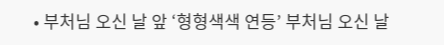• 부처님 오신 날 앞 ‘형형색색 연등’ 부처님 오신 날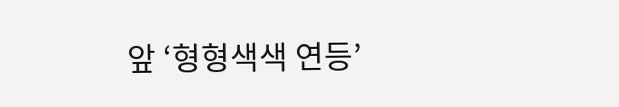앞 ‘형형색색 연등’